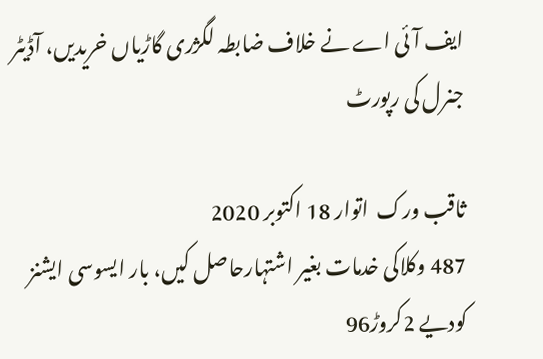ایف آئی اے نے خلاف ضابطہ لگژری گاڑیاں خریدیں، آڈیٹر جنرل کی رپورٹ

ثاقب ورک  اتوار 18 اکتوبر 2020
487 وکلاکی خدمات بغیر اشتہارحاصل کیں، بار ایسوسی ایشنز کودیے 2کروڑ96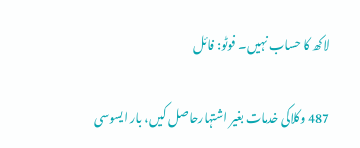لاکھ کا حساب نہیں۔ فوٹو: فائل

487 وکلاکی خدمات بغیر اشتہارحاصل کیں، بار ایسوسی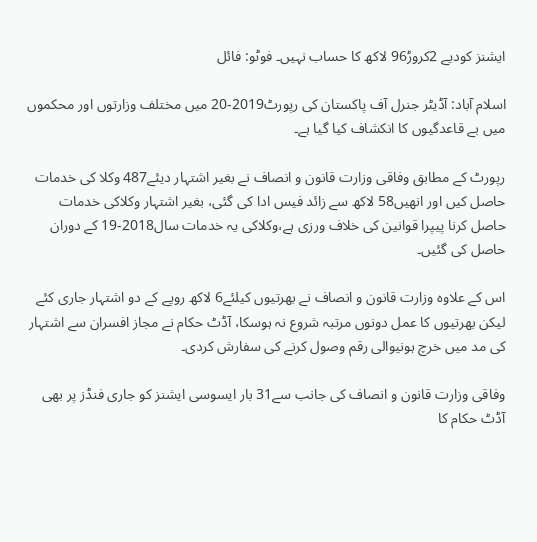ایشنز کودیے 2کروڑ96 لاکھ کا حساب نہیں۔ فوٹو: فائل

اسلام آباد: آڈیٹر جنرل آف پاکستان کی رپورٹ2019-20 میں مختلف وزارتوں اور محکموں میں بے قاعدگیوں کا انکشاف کیا گیا ہے۔

رپورٹ کے مطابق وفاقی وزارت قانون و انصاف نے بغیر اشتہار دیئے487 وکلا کی خدمات حاصل کیں اور انھیں58 لاکھ سے زائد فیس ادا کی گئی، بغیر اشتہار وکلاکی خدمات حاصل کرنا پیپرا قوانین کی خلاف ورزی ہے،وکلاکی یہ خدمات سال2018-19 کے دوران حاصل کی گئیں۔

اس کے علاوہ وزارت قانون و انصاف نے بھرتیوں کیلئے6 لاکھ روپے کے دو اشتہار جاری کئے لیکن بھرتیوں کا عمل دونوں مرتبہ شروع نہ ہوسکا، آڈٹ حکام نے مجاز افسران سے اشتہار کی مد میں خرچ ہونیوالی رقم وصول کرنے کی سفارش کردی۔

وفاقی وزارت قانون و انصاف کی جانب سے31 بار ایسوسی ایشنز کو جاری فنڈز پر بھی آڈٹ حکام کا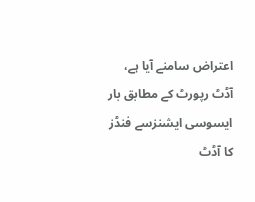اعتراض سامنے آیا ہے، آڈٹ رپورٹ کے مطابق بار ایسوسی ایشنزسے فنڈز کا آڈٹ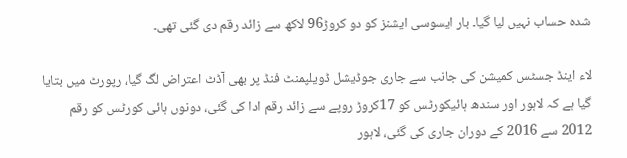شدہ حساب نہیں لیا گیا۔ بار ایسوسی ایشنز کو دو کروڑ96 لاکھ سے زائد رقم دی گئی تھی۔

لاء اینڈ جسٹس کمیشن کی جانب سے جاری جوڈیشل ڈویلپمنٹ فنڈ پر بھی آڈٹ اعتراض لگ گیا، رپورٹ میں بتایا گیا ہے کہ لاہور اور سندھ ہائیکورٹس کو 17کروڑ روپے سے زائد رقم ادا کی گئی، دونوں ہائی کورٹس کو رقم 2012 سے 2016 کے دوران جاری کی گئی، لاہور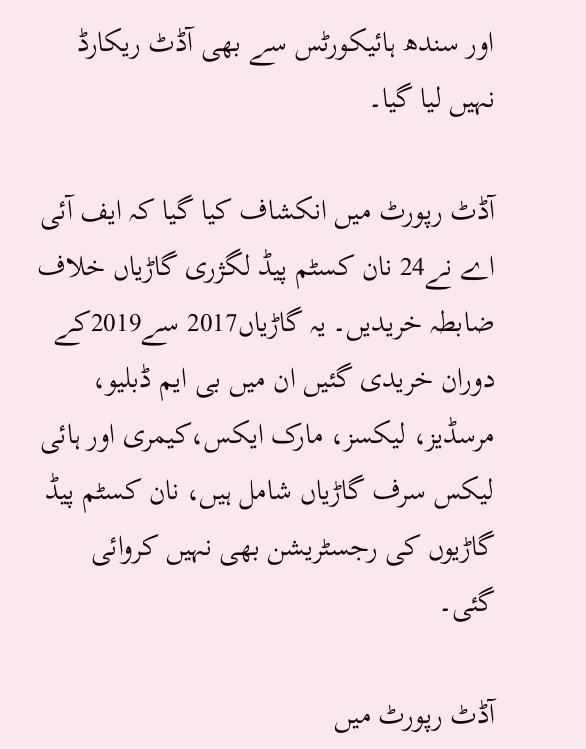اور سندھ ہائیکورٹس سے بھی آڈٹ ریکارڈ نہیں لیا گیا۔

آڈٹ رپورٹ میں انکشاف کیا گیا کہ ایف آئی اے نے24 نان کسٹم پیڈ لگژری گاڑیاں خلاف ضابطہ خریدیں۔ یہ گاڑیاں2017 سے2019کے دوران خریدی گئیں ان میں بی ایم ڈبلیو، مرسڈیز، لیکسز، مارک ایکس،کیمری اور ہائی لیکس سرف گاڑیاں شامل ہیں، نان کسٹم پیڈ گاڑیوں کی رجسٹریشن بھی نہیں کروائی گئی۔

آڈٹ رپورٹ میں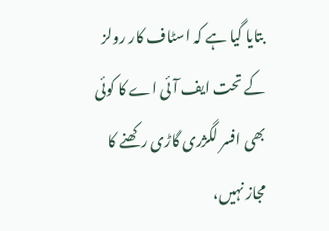بتایا گیا ہے کہ اسٹاف کار رولز کے تحت ایف آئی اے کا کوئی بھی افسر لگژری گاڑی رکھنے کا مجاز نہیں،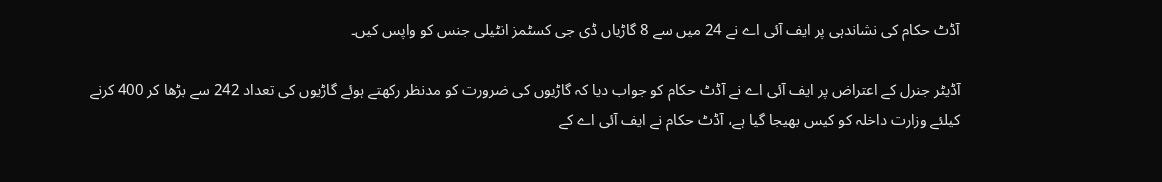آڈٹ حکام کی نشاندہی پر ایف آئی اے نے 24 میں سے 8 گاڑیاں ڈی جی کسٹمز انٹیلی جنس کو واپس کیں۔

آڈیٹر جنرل کے اعتراض پر ایف آئی اے نے آڈٹ حکام کو جواب دیا کہ گاڑیوں کی ضرورت کو مدنظر رکھتے ہوئے گاڑیوں کی تعداد 242 سے بڑھا کر 400 کرنے کیلئے وزارت داخلہ کو کیس بھیجا گیا ہے، آڈٹ حکام نے ایف آئی اے کے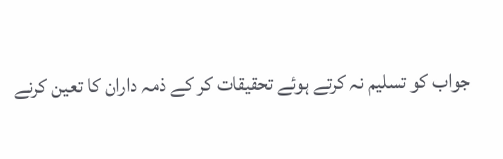جواب کو تسلیم نہ کرتے ہوئے تحقیقات کر کے ذمہ داران کا تعین کرنے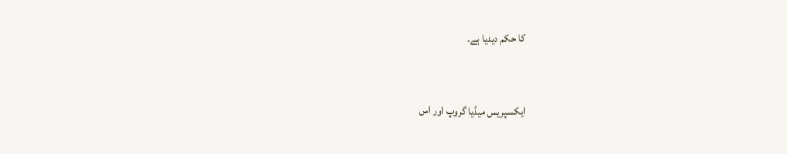کا حکم دیدیا ہے۔



ایکسپریس میڈیا گروپ اور اس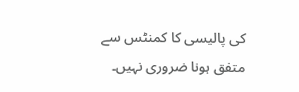کی پالیسی کا کمنٹس سے متفق ہونا ضروری نہیں۔